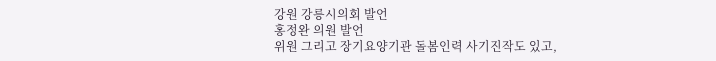강원 강릉시의회 발언
홍정완 의원 발언
위원 그리고 장기요양기관 돌봄인력 사기진작도 있고,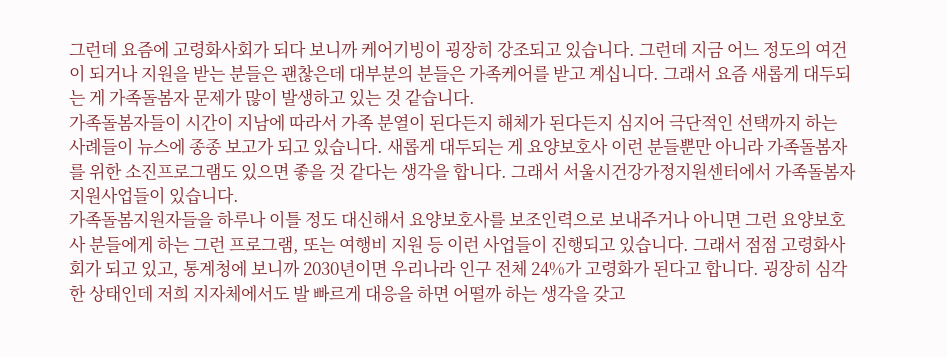그런데 요즘에 고령화사회가 되다 보니까 케어기빙이 굉장히 강조되고 있습니다. 그런데 지금 어느 정도의 여건이 되거나 지원을 받는 분들은 괜찮은데 대부분의 분들은 가족케어를 받고 계십니다. 그래서 요즘 새롭게 대두되는 게 가족돌봄자 문제가 많이 발생하고 있는 것 같습니다.
가족돌봄자들이 시간이 지남에 따라서 가족 분열이 된다든지 해체가 된다든지 심지어 극단적인 선택까지 하는 사례들이 뉴스에 종종 보고가 되고 있습니다. 새롭게 대두되는 게 요양보호사 이런 분들뿐만 아니라 가족돌봄자를 위한 소진프로그램도 있으면 좋을 것 같다는 생각을 합니다. 그래서 서울시건강가정지원센터에서 가족돌봄자 지원사업들이 있습니다.
가족돌봄지원자들을 하루나 이틀 정도 대신해서 요양보호사를 보조인력으로 보내주거나 아니면 그런 요양보호사 분들에게 하는 그런 프로그램, 또는 여행비 지원 등 이런 사업들이 진행되고 있습니다. 그래서 점점 고령화사회가 되고 있고, 통계청에 보니까 2030년이면 우리나라 인구 전체 24%가 고령화가 된다고 합니다. 굉장히 심각한 상태인데 저희 지자체에서도 발 빠르게 대응을 하면 어떨까 하는 생각을 갖고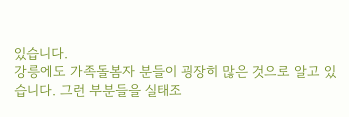있습니다.
강릉에도 가족돌봄자 분들이 굉장히 많은 것으로 알고 있습니다. 그런 부분들을 실태조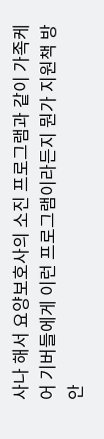사나 해서 요양보호사의 소진 프로그램과 같이 가족케어 기버들에게 이런 프로그램이라든지 뭔가 지원책 방안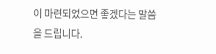이 마련되었으면 좋겠다는 말씀을 드립니다.